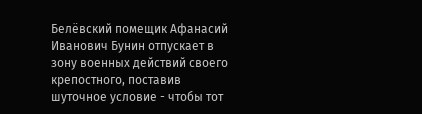Белёвский помещик Афанасий Иванович Бунин отпускает в зону военных действий своего крепостного, поставив шуточное условие - чтобы тот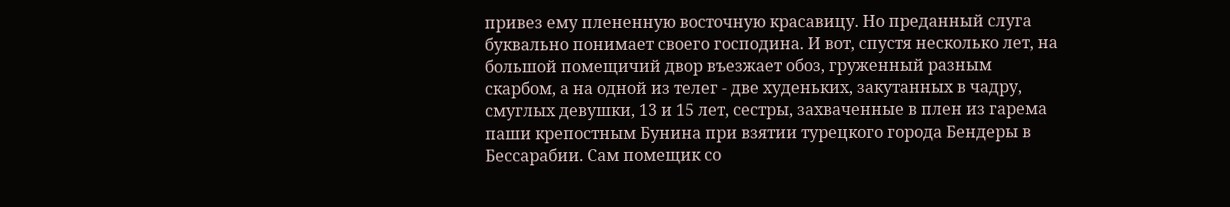привез ему плененную восточную красавицу. Но преданный слуга буквально понимает своего господина. И вот, спустя несколько лет, на большой помещичий двор въезжает обоз, груженный разным скарбом, а на одной из телег - две худеньких, закутанных в чадру, смуглых девушки, 13 и 15 лет, сестры, захваченные в плен из гарема паши крепостным Бунина при взятии турецкого города Бендеры в Бессарабии. Сам помещик со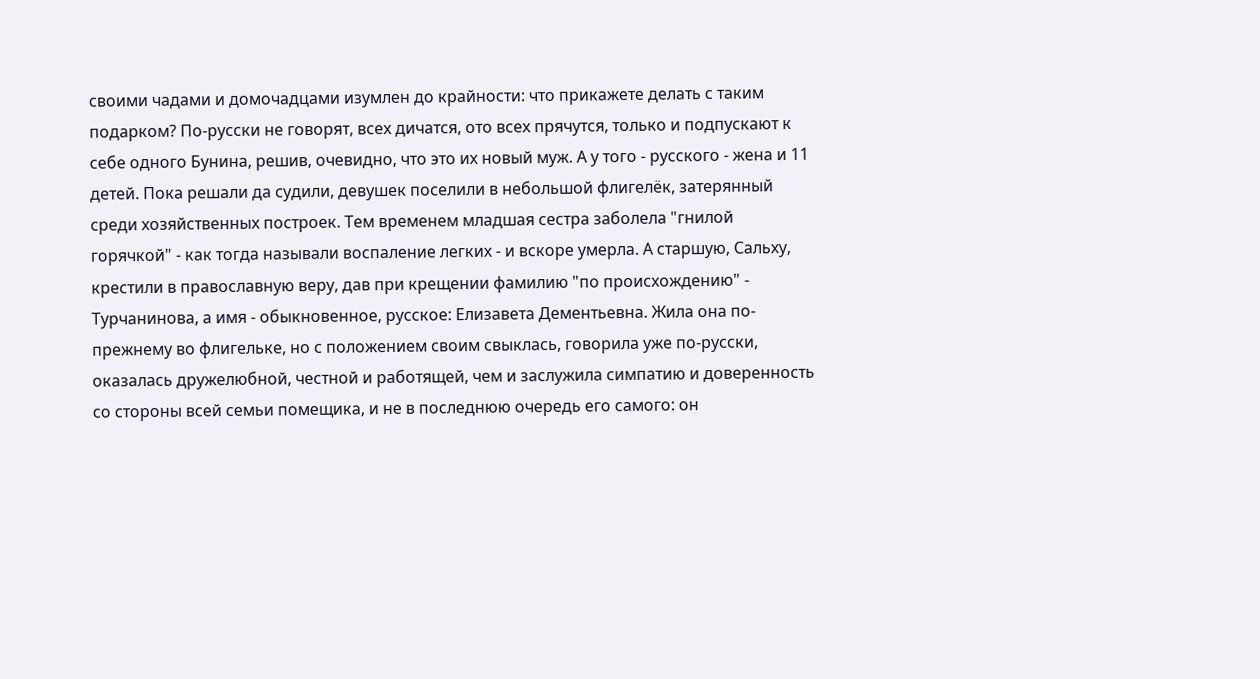своими чадами и домочадцами изумлен до крайности: что прикажете делать с таким подарком? По-русски не говорят, всех дичатся, ото всех прячутся, только и подпускают к себе одного Бунина, решив, очевидно, что это их новый муж. А у того - русского - жена и 11 детей. Пока решали да судили, девушек поселили в небольшой флигелёк, затерянный среди хозяйственных построек. Тем временем младшая сестра заболела "гнилой горячкой" - как тогда называли воспаление легких - и вскоре умерла. А старшую, Сальху, крестили в православную веру, дав при крещении фамилию "по происхождению" - Турчанинова, а имя - обыкновенное, русское: Елизавета Дементьевна. Жила она по-прежнему во флигельке, но с положением своим свыклась, говорила уже по-русски, оказалась дружелюбной, честной и работящей, чем и заслужила симпатию и доверенность со стороны всей семьи помещика, и не в последнюю очередь его самого: он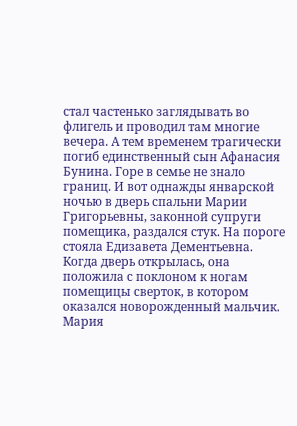стал частенько заглядывать во флигель и проводил там многие вечера. А тем временем трагически погиб единственный сын Афанасия Бунина. Горе в семье не знало границ. И вот однажды январской ночью в дверь спальни Марии Григорьевны, законной супруги помещика, раздался стук. На пороге стояла Едизавета Дементьевна. Когда дверь открылась, она положила с поклоном к ногам помещицы сверток, в котором оказался новорожденный мальчик. Мария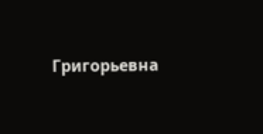Григорьевна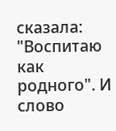сказала: "Воспитаю как родного". И слово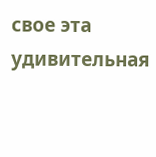свое эта удивительная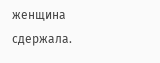женщина сдержала.